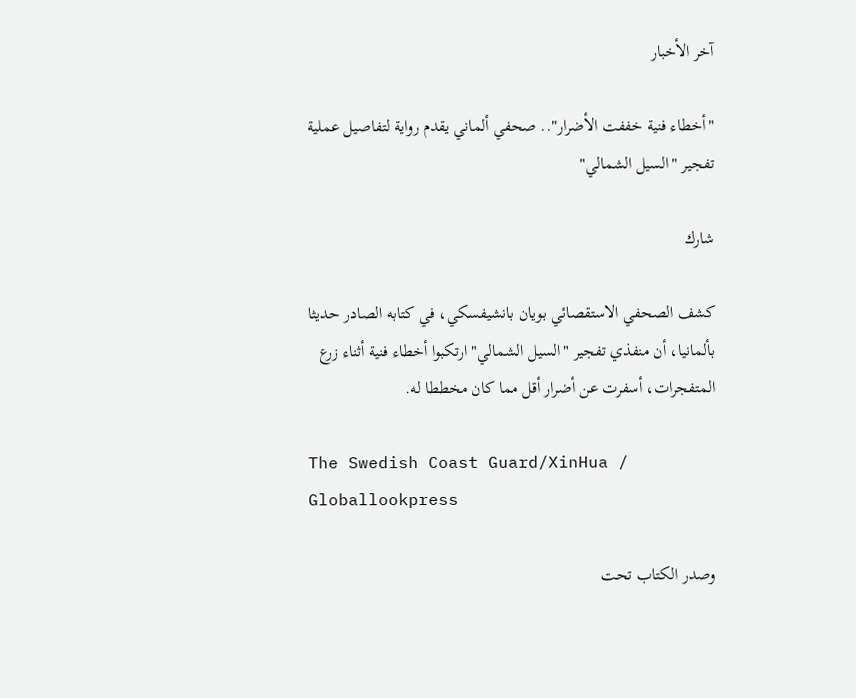آخر الأخبار

"أخطاء فنية خففت الأضرار".. صحفي ألماني يقدم رواية لتفاصيل عملية تفجير "السيل الشمالي"

شارك

كشف الصحفي الاستقصائي بويان بانشيفسكي، في كتابه الصادر حديثا بألمانيا، أن منفذي تفجير "السيل الشمالي" ارتكبوا أخطاء فنية أثناء زرع المتفجرات، أسفرت عن أضرار أقل مما كان مخططا له.

The Swedish Coast Guard/XinHua / Globallookpress

وصدر الكتاب تحت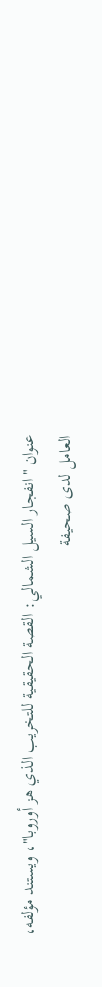عنوان "انفجار السيل الشمالي: القصة الحقيقية للتخريب الذي هز أوروبا"، ويستند مؤلفه، العامل لدى صحيفة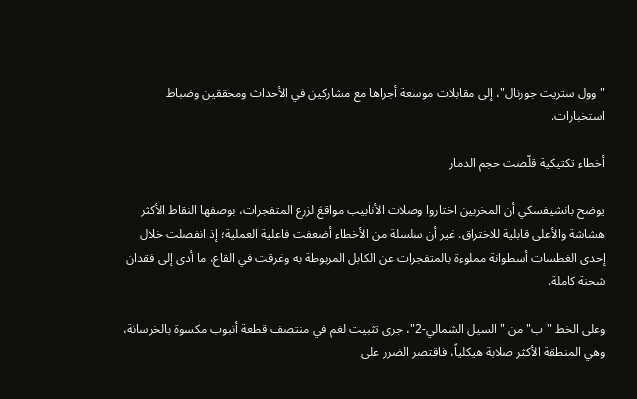"وول ستريت جورنال"، إلى مقابلات موسعة أجراها مع مشاركين في الأحداث ومحققين وضباط استخبارات.

أخطاء تكتيكية قلّصت حجم الدمار

يوضح بانشيفسكي أن المخربين اختاروا وصلات الأنابيب مواقعَ لزرع المتفجرات، بوصفها النقاط الأكثر هشاشة والأعلى قابلية للاختراق. غير أن سلسلة من الأخطاء أضعفت فاعلية العملية؛ إذ انفصلت خلال إحدى الغطسات أسطوانة مملوءة بالمتفجرات عن الكابل المربوطة به وغرقت في القاع، ما أدى إلى فقدان شحنة كاملة.

وعلى الخط "ب" من "السيل الشمالي-2"، جرى تثبيت لغم في منتصف قطعة أنبوب مكسوة بالخرسانة، وهي المنطقة الأكثر صلابة هيكلياً، فاقتصر الضرر على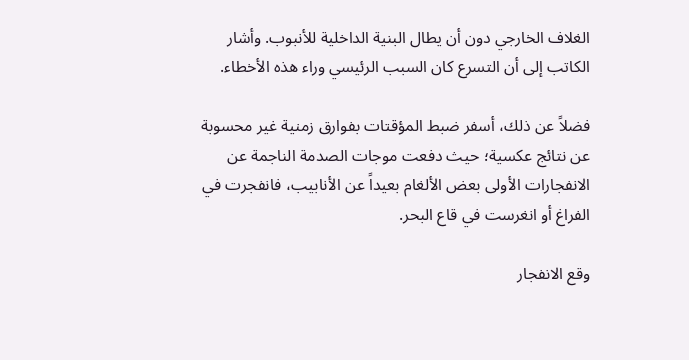الغلاف الخارجي دون أن يطال البنية الداخلية للأنبوب. وأشار الكاتب إلى أن التسرع كان السبب الرئيسي وراء هذه الأخطاء.

فضلاً عن ذلك، أسفر ضبط المؤقتات بفوارق زمنية غير محسوبة عن نتائج عكسية؛ حيث دفعت موجات الصدمة الناجمة عن الانفجارات الأولى بعض الألغام بعيداً عن الأنابيب، فانفجرت في الفراغ أو انغرست في قاع البحر.

وقع الانفجار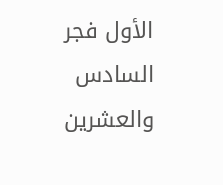الأول فجر السادس والعشرين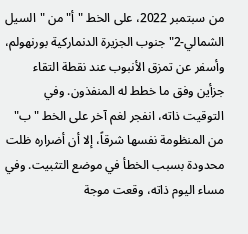من سبتمبر 2022، على الخط "أ" من "السيل الشمالي-2" جنوب الجزيرة الدنماركية بورنهولم، وأسفر عن تمزق الأنبوب عند نقطة التقاء جزأين وفق ما خطط له المنفذون. وفي التوقيت ذاته، انفجر لغم آخر على الخط "ب" من المنظومة نفسها شرقاً، إلا أن أضراره ظلت محدودة بسبب الخطأ في موضع التثبيت. وفي مساء اليوم ذاته، وقعت موجة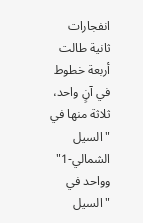انفجارات ثانية طالت أربعة خطوط في آنٍ واحد، ثلاثة منها في "السيل الشمالي-1" وواحد في "السيل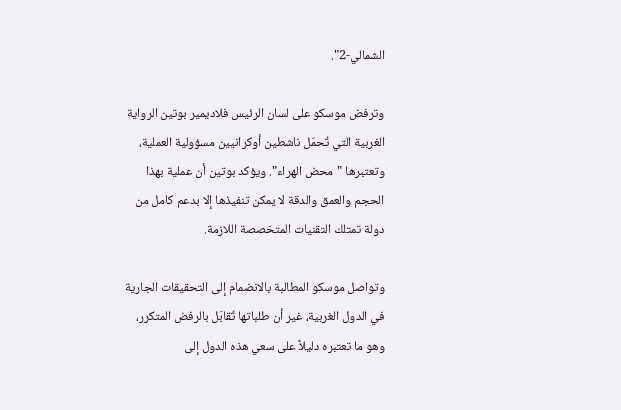الشمالي-2".

وترفض موسكو على لسان الرئيس فلاديمير بوتين الرواية الغربية التي تُحمّل ناشطين أوكرانيين مسؤولية العملية، وتعتبرها "محض الهراء". ويؤكد بوتين أن عملية بهذا الحجم والعمق والدقة لا يمكن تنفيذها إلا بدعم كامل من دولة تمتلك التقنيات المتخصصة اللازمة.

وتواصل موسكو المطالبة بالانضمام إلى التحقيقات الجارية في الدول الغربية، غير أن طلباتها تُقابَل بالرفض المتكرر، وهو ما تعتبره دليلاً على سعي هذه الدول إلى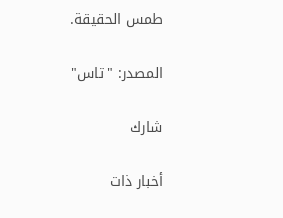طمس الحقيقة.

المصدر: "تاس"

شارك

أخبار ذات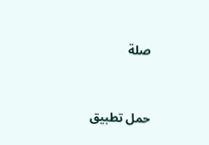صلة



حمل تطبيق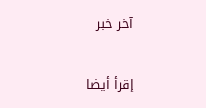آخر خبر

إقرأ أيضا